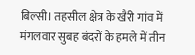बिल्सी। तहसील क्षेत्र के खैरी गांव में मंगलवार सुबह बंदरों के हमले में तीन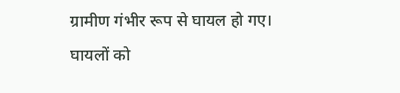ग्रामीण गंभीर रूप से घायल हो गए। घायलों को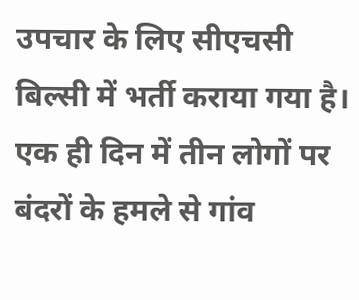उपचार के लिए सीएचसी बिल्सी में भर्ती कराया गया है। एक ही दिन में तीन लोगों पर बंदरों के हमले से गांव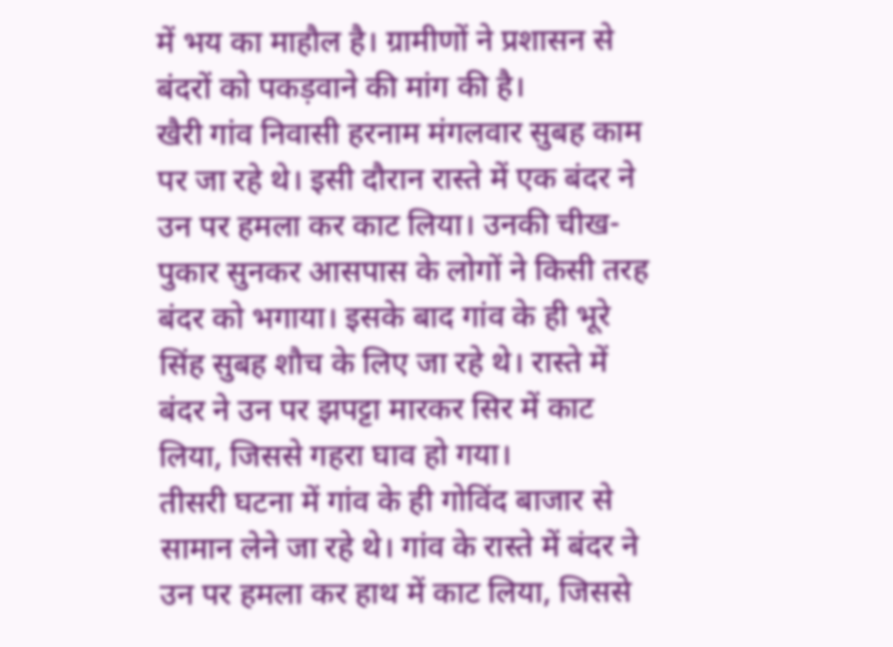में भय का माहौल है। ग्रामीणों ने प्रशासन से बंदरों को पकड़वाने की मांग की है।
खैरी गांव निवासी हरनाम मंगलवार सुबह काम पर जा रहे थे। इसी दौरान रास्ते में एक बंदर ने उन पर हमला कर काट लिया। उनकी चीख-पुकार सुनकर आसपास के लोगों ने किसी तरह बंदर को भगाया। इसके बाद गांव के ही भूरे सिंह सुबह शौच के लिए जा रहे थे। रास्ते में बंदर ने उन पर झपट्टा मारकर सिर में काट लिया, जिससे गहरा घाव हो गया।
तीसरी घटना में गांव के ही गोविंद बाजार से सामान लेने जा रहे थे। गांव के रास्ते में बंदर ने उन पर हमला कर हाथ में काट लिया, जिससे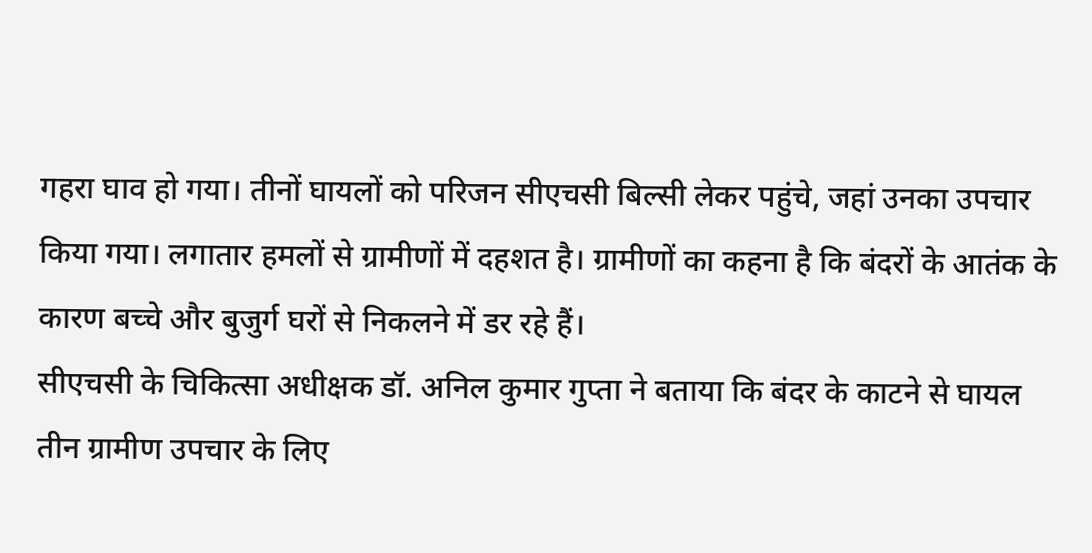गहरा घाव हो गया। तीनों घायलों को परिजन सीएचसी बिल्सी लेकर पहुंचे, जहां उनका उपचार किया गया। लगातार हमलों से ग्रामीणों में दहशत है। ग्रामीणों का कहना है कि बंदरों के आतंक के कारण बच्चे और बुजुर्ग घरों से निकलने में डर रहे हैं।
सीएचसी के चिकित्सा अधीक्षक डॉ. अनिल कुमार गुप्ता ने बताया कि बंदर के काटने से घायल तीन ग्रामीण उपचार के लिए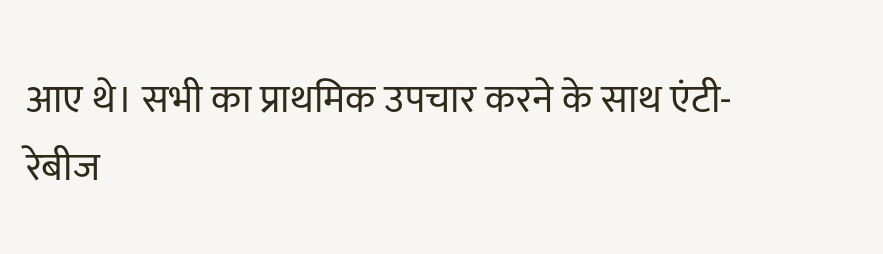आए थे। सभी का प्राथमिक उपचार करने के साथ एंटी-रेबीज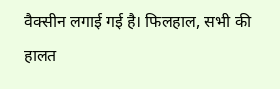वैक्सीन लगाई गई है। फिलहाल, सभी की हालत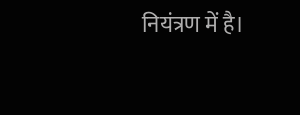नियंत्रण में है।